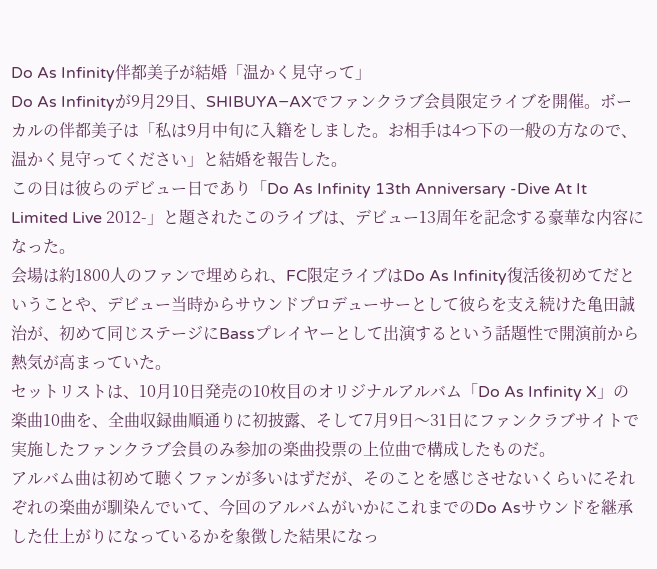Do As Infinity伴都美子が結婚「温かく見守って」
Do As Infinityが9月29日、SHIBUYA−AXでファンクラブ会員限定ライブを開催。ボーカルの伴都美子は「私は9月中旬に入籍をしました。お相手は4つ下の一般の方なので、温かく見守ってください」と結婚を報告した。
この日は彼らのデビュー日であり「Do As Infinity 13th Anniversary -Dive At It Limited Live 2012-」と題されたこのライブは、デビュー13周年を記念する豪華な内容になった。
会場は約1800人のファンで埋められ、FC限定ライブはDo As Infinity復活後初めてだということや、デビュー当時からサウンドプロデューサーとして彼らを支え続けた亀田誠治が、初めて同じステージにBassプレイヤーとして出演するという話題性で開演前から熱気が高まっていた。
セットリストは、10月10日発売の10枚目のオリジナルアルバム「Do As Infinity X」の楽曲10曲を、全曲収録曲順通りに初披露、そして7月9日〜31日にファンクラブサイトで実施したファンクラブ会員のみ参加の楽曲投票の上位曲で構成したものだ。
アルバム曲は初めて聴くファンが多いはずだが、そのことを感じさせないくらいにそれぞれの楽曲が馴染んでいて、今回のアルバムがいかにこれまでのDo Asサウンドを継承した仕上がりになっているかを象徴した結果になっ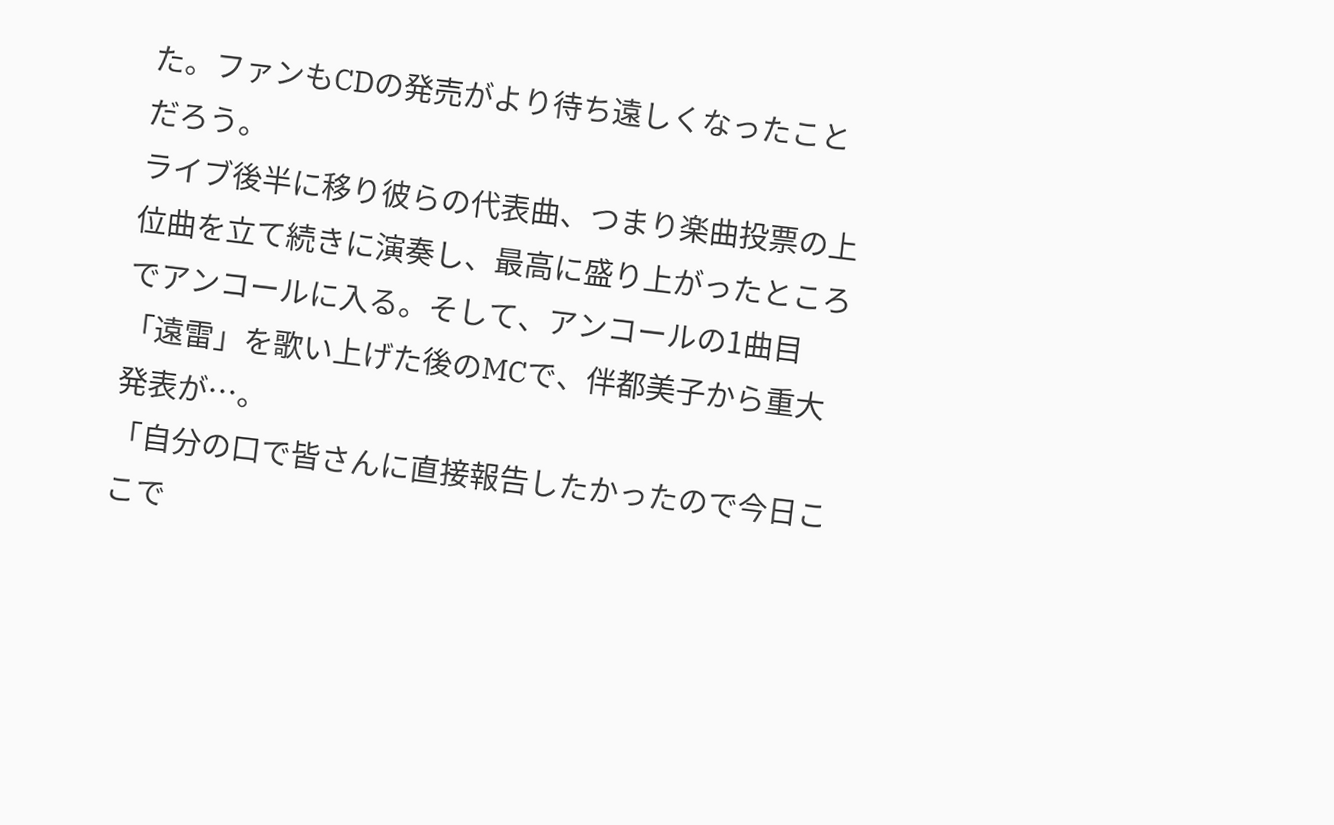た。ファンもCDの発売がより待ち遠しくなったことだろう。
ライブ後半に移り彼らの代表曲、つまり楽曲投票の上位曲を立て続きに演奏し、最高に盛り上がったところでアンコールに入る。そして、アンコールの1曲目「遠雷」を歌い上げた後のMCで、伴都美子から重大発表が…。
「自分の口で皆さんに直接報告したかったので今日ここで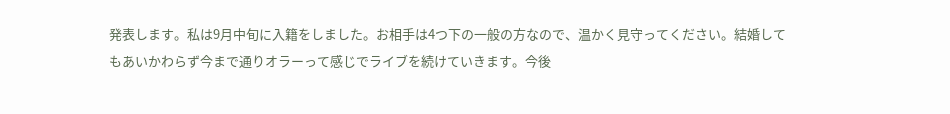発表します。私は9月中旬に入籍をしました。お相手は4つ下の一般の方なので、温かく見守ってください。結婚してもあいかわらず今まで通りオラーって感じでライブを続けていきます。今後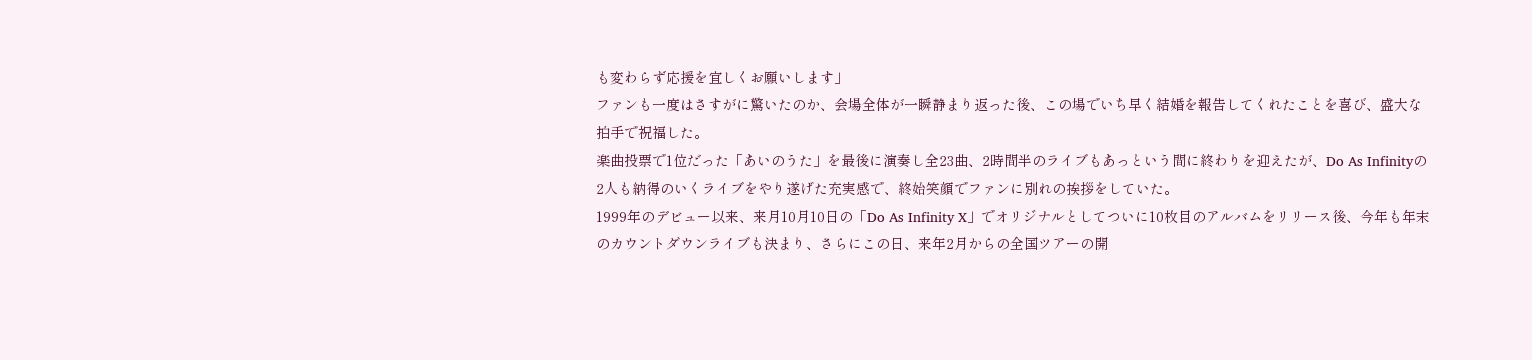も変わらず応援を宜しくお願いします」
ファンも一度はさすがに驚いたのか、会場全体が一瞬静まり返った後、この場でいち早く結婚を報告してくれたことを喜び、盛大な拍手で祝福した。
楽曲投票で1位だった「あいのうた」を最後に演奏し全23曲、2時間半のライブもあっという間に終わりを迎えたが、Do As Infinityの2人も納得のいくライブをやり遂げた充実感で、終始笑顔でファンに別れの挨拶をしていた。
1999年のデビュー以来、来月10月10日の「Do As Infinity X」でオリジナルとしてついに10枚目のアルバムをリリース後、今年も年末のカウントダウンライブも決まり、さらにこの日、来年2月からの全国ツアーの開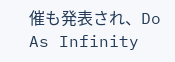催も発表され、Do As Infinity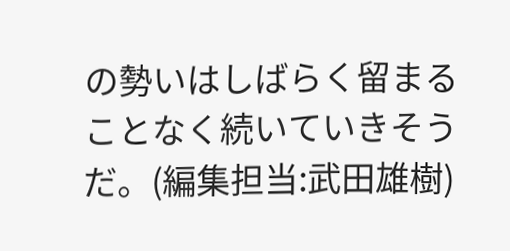の勢いはしばらく留まることなく続いていきそうだ。(編集担当:武田雄樹)